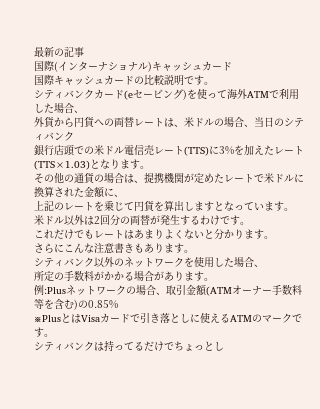最新の記事
国際(インターナショナル)キャッシュカード
国際キャッシュカードの比較説明です。
シティバンクカード(eセービング)を使って海外ATMで利用した場合、
外貨から円貨への両替レートは、米ドルの場合、当日のシティバンク
銀行店頭での米ドル電信売レート(TTS)に3%を加えたレート(TTS×1.03)となります。
その他の通貨の場合は、提携機関が定めたレートで米ドルに換算された金額に、
上記のレートを乗じて円貨を算出しますとなっています。
米ドル以外は2回分の両替が発生するわけです。
これだけでもレートはあまりよくないと分かります。
さらにこんな注意書きもあります。
シティバンク以外のネットワークを使用した場合、
所定の手数料がかかる場合があります。
例:Plusネットワークの場合、取引金額(ATMオーナー手数料等を含む)の0.85%
※PlusとはVisaカードで引き落としに使えるATMのマークです。
シティバンクは持ってるだけでちょっとし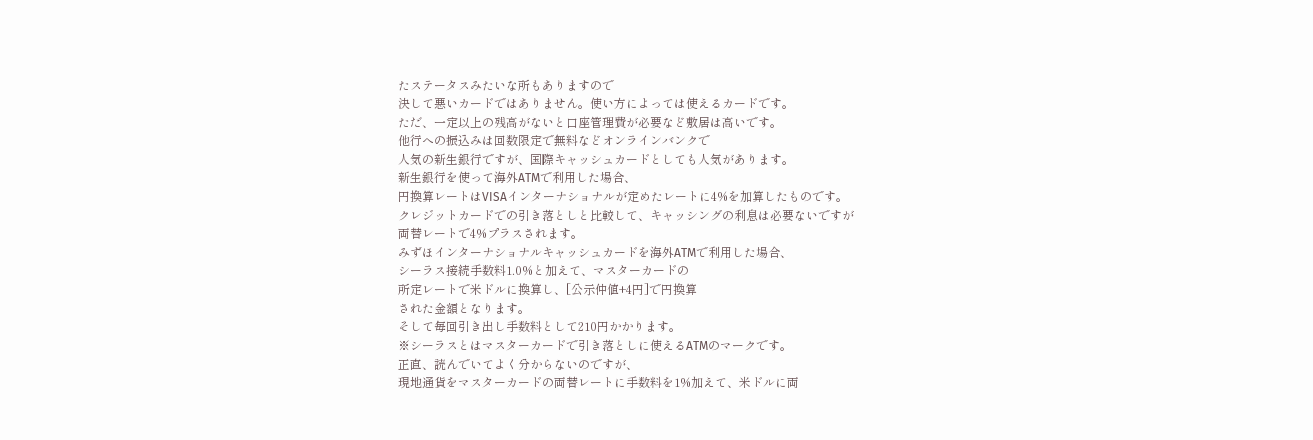たステータスみたいな所もありますので
決して悪いカードではありません。使い方によっては使えるカードです。
ただ、一定以上の残高がないと口座管理費が必要など敷居は高いです。
他行への振込みは回数限定で無料などオンラインバンクで
人気の新生銀行ですが、国際キャッシュカードとしても人気があります。
新生銀行を使って海外ATMで利用した場合、
円換算レートはVISAインターナショナルが定めたレートに4%を加算したものです。
クレジットカードでの引き落としと比較して、キャッシングの利息は必要ないですが
両替レートで4%プラスされます。
みずほインターナショナルキャッシュカードを海外ATMで利用した場合、
シーラス接続手数料1.0%と加えて、マスターカードの
所定レートで米ドルに換算し、[公示仲値+4円]で円換算
された金額となります。
そして毎回引き出し手数料として210円かかります。
※シーラスとはマスターカードで引き落としに使えるATMのマークです。
正直、読んでいてよく分からないのですが、
現地通貨をマスターカードの両替レートに手数料を1%加えて、米ドルに両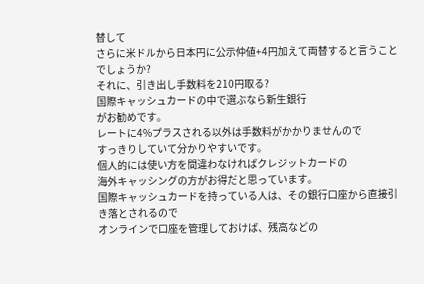替して
さらに米ドルから日本円に公示仲値+4円加えて両替すると言うことでしょうか?
それに、引き出し手数料を210円取る?
国際キャッシュカードの中で選ぶなら新生銀行
がお勧めです。
レートに4%プラスされる以外は手数料がかかりませんので
すっきりしていて分かりやすいです。
個人的には使い方を間違わなければクレジットカードの
海外キャッシングの方がお得だと思っています。
国際キャッシュカードを持っている人は、その銀行口座から直接引き落とされるので
オンラインで口座を管理しておけば、残高などの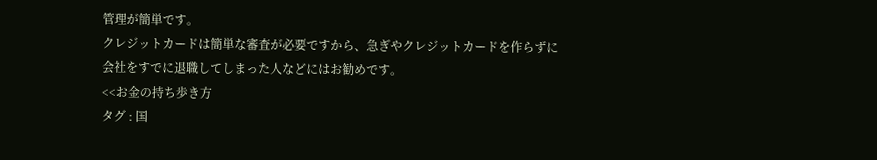管理が簡単です。
クレジットカードは簡単な審査が必要ですから、急ぎやクレジットカードを作らずに
会社をすでに退職してしまった人などにはお勧めです。
<<お金の持ち歩き方
タグ : 国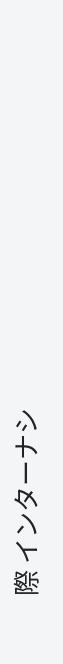際 インターナシ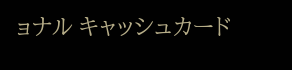ョナル キャッシュカード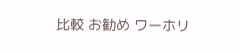比較 お勧め ワーホリ